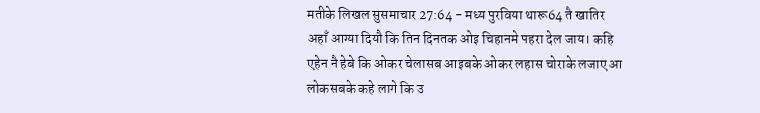मतीके लिखल सुसमाचार 27:64 - मध्य पुरविया थारू64 तै खातिर अहाँ आग्या दियौ कि तिन दिनतक ओइ चिहानमे पहरा देल जाय। कहि एहेन नै हेबे कि ओकर चेलासब आइबके ओकर लहास चोराके लजाए आ लोकसबके कहे लागे कि उ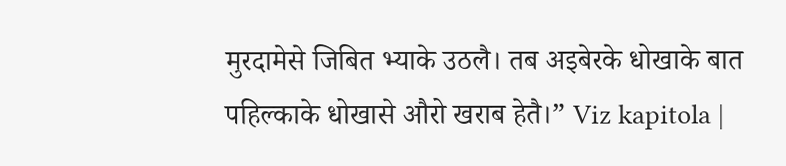मुरदामेसे जिबित भ्याके उठलै। तब अइबेरके धोखाके बात पहिल्काके धोखासे औरो खराब हेतै।” Viz kapitola |